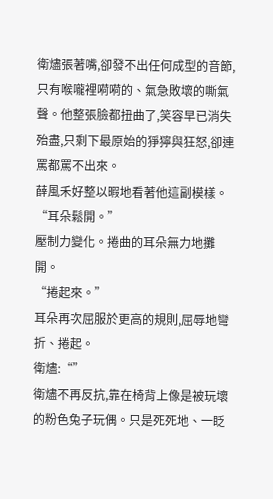衛燼張著嘴,卻發不出任何成型的音節,只有喉嚨裡嗬嗬的、氣急敗壞的嘶氣聲。他整張臉都扭曲了,笑容早已消失殆盡,只剩下最原始的猙獰與狂怒,卻連罵都罵不出來。
薛風禾好整以暇地看著他這副模樣。
“耳朵鬆開。”
壓制力變化。捲曲的耳朵無力地攤開。
“捲起來。”
耳朵再次屈服於更高的規則,屈辱地彎折、捲起。
衛燼:“”
衛燼不再反抗,靠在椅背上像是被玩壞的粉色兔子玩偶。只是死死地、一眨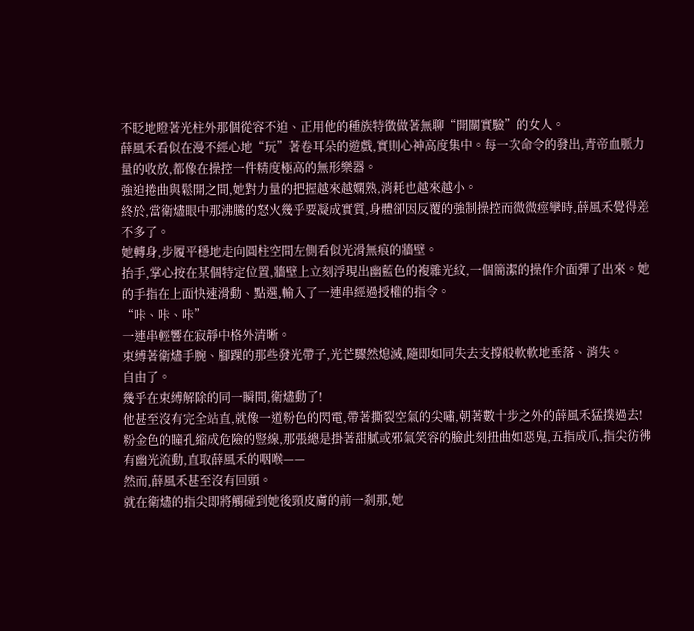不眨地瞪著光柱外那個從容不迫、正用他的種族特徵做著無聊“開關實驗”的女人。
薛風禾看似在漫不經心地“玩”著卷耳朵的遊戲,實則心神高度集中。每一次命令的發出,青帝血脈力量的收放,都像在操控一件精度極高的無形樂器。
強迫捲曲與鬆開之間,她對力量的把握越來越嫻熟,消耗也越來越小。
終於,當衛燼眼中那沸騰的怒火幾乎要凝成實質,身體卻因反覆的強制操控而微微痙攣時,薛風禾覺得差不多了。
她轉身,步履平穩地走向圓柱空間左側看似光滑無痕的牆壁。
抬手,掌心按在某個特定位置,牆壁上立刻浮現出幽藍色的複雜光紋,一個簡潔的操作介面彈了出來。她的手指在上面快速滑動、點選,輸入了一連串經過授權的指令。
“咔、咔、咔”
一連串輕響在寂靜中格外清晰。
束縛著衛燼手腕、腳踝的那些發光帶子,光芒驟然熄滅,隨即如同失去支撐般軟軟地垂落、消失。
自由了。
幾乎在束縛解除的同一瞬間,衛燼動了!
他甚至沒有完全站直,就像一道粉色的閃電,帶著撕裂空氣的尖嘯,朝著數十步之外的薛風禾猛撲過去!
粉金色的瞳孔縮成危險的豎線,那張總是掛著甜膩或邪氣笑容的臉此刻扭曲如惡鬼,五指成爪,指尖彷彿有幽光流動,直取薛風禾的咽喉——
然而,薛風禾甚至沒有回頭。
就在衛燼的指尖即將觸碰到她後頸皮膚的前一剎那,她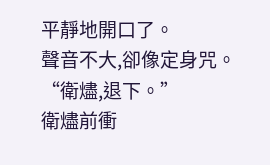平靜地開口了。
聲音不大,卻像定身咒。
“衛燼,退下。”
衛燼前衝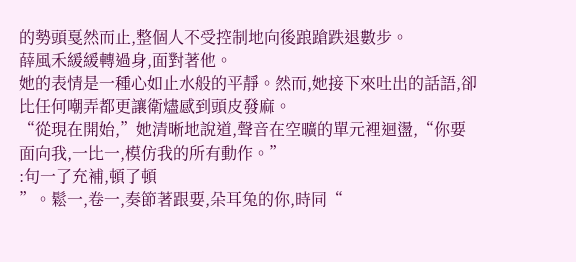的勢頭戛然而止,整個人不受控制地向後踉蹌跌退數步。
薛風禾緩緩轉過身,面對著他。
她的表情是一種心如止水般的平靜。然而,她接下來吐出的話語,卻比任何嘲弄都更讓衛燼感到頭皮發麻。
“從現在開始,”她清晰地說道,聲音在空曠的單元裡迴盪,“你要面向我,一比一,模仿我的所有動作。”
:句一了充補,頓了頓
”。鬆一,卷一,奏節著跟要,朵耳兔的你,時同“